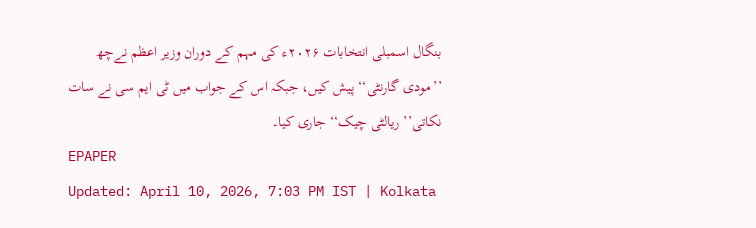بنگال اسمبلی انتخابات ۲۰۲۶ء کی مہم کے دوران وزیر اعظم نےچھ ’’مودی گارنٹی‘‘ پیش کیں، جبکہ اس کے جواب میں ٹی ایم سی نے سات نکاتی’’ ریالٹی چیک‘‘ جاری کیا۔
EPAPER
Updated: April 10, 2026, 7:03 PM IST | Kolkata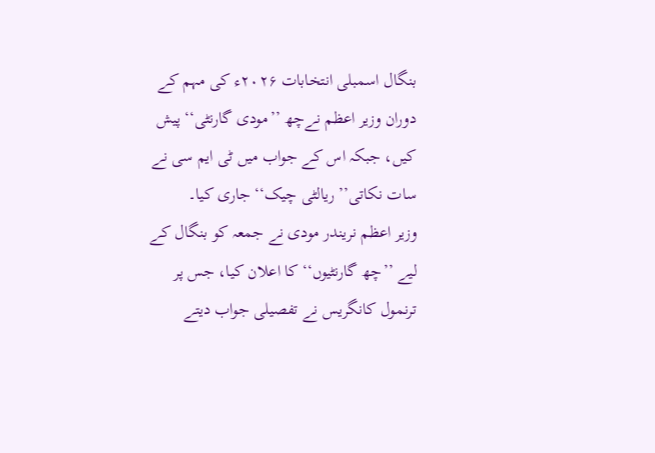بنگال اسمبلی انتخابات ۲۰۲۶ء کی مہم کے دوران وزیر اعظم نےچھ ’’مودی گارنٹی‘‘ پیش کیں، جبکہ اس کے جواب میں ٹی ایم سی نے سات نکاتی’’ ریالٹی چیک‘‘ جاری کیا۔
وزیر اعظم نریندر مودی نے جمعہ کو بنگال کے لیے ’’چھ گارنٹیوں‘‘ کا اعلان کیا، جس پر ترنمول کانگریس نے تفصیلی جواب دیتے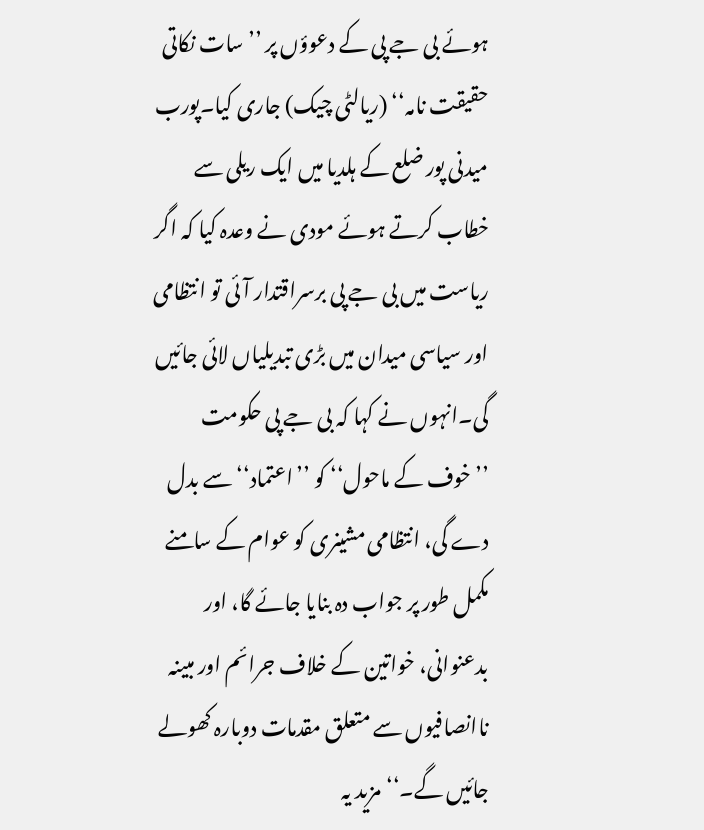ہوئے بی جے پی کے دعوؤں پر ’’سات نکاتی حقیقت نامہ‘‘ (ریالٹی چیک) جاری کیا۔پورب میدنی پور ضلع کے ہلدیا میں ایک ریلی سے خطاب کرتے ہوئے مودی نے وعدہ کیا کہ اگر ریاست میں بی جے پی برسراقتدار آئی تو انتظامی اور سیاسی میدان میں بڑی تبدیلیاں لائی جائیں گی۔انہوں نے کہا کہ بی جے پی حکومت ’’خوف کے ماحول‘‘ کو ’’اعتماد‘‘ سے بدل دے گی، انتظامی مشینری کو عوام کے سامنے مکمل طور پر جواب دہ بنایا جائے گا، اور بدعنوانی، خواتین کے خلاف جرائم اور مبینہ ناانصافیوں سے متعلق مقدمات دوبارہ کھولے جائیں گے۔‘‘مزید یہ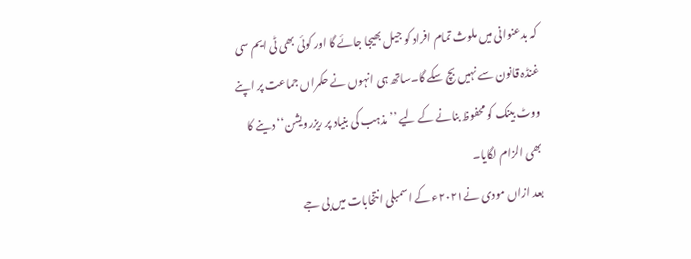کہ بدعنوانی میں ملوث تمام افراد کو جیل بھیجا جائے گا اور کوئی بھی ٹی ایم سی غنڈہ قانون سے نہیں بچ سکے گا۔ساتھ ہی انہوں نے حکمراں جماعت پر اپنے ووٹ بینک کو محفوظ بنانے کے لیے ’’مذہب کی بنیاد پر ریزرویشن‘‘ دینے کا بھی الزام لگایا۔
بعد ازاں مودی نے۲۰۲۱ء کے اسمبلی انتخابات میں بی جے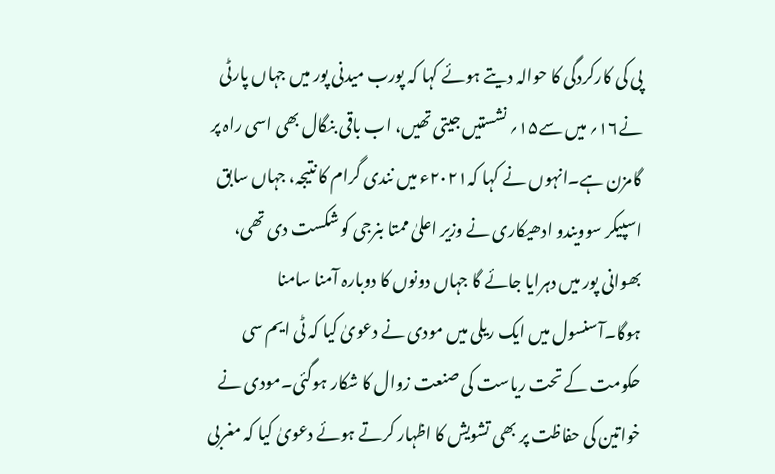پی کی کارکردگی کا حوالہ دیتے ہوئے کہا کہ پورب میدنی پور میں جہاں پارٹی نے۱۶؍ میں سے۱۵؍ نشستیں جیتی تھیں، اب باقی بنگال بھی اسی راہ پر گامزن ہے۔انہوں نے کہا کہ۲۰۲۱ء میں نندی گرام کا نتیجہ، جہاں سابق اسپیکر سوویندو ادھیکاری نے وزیر اعلیٰ ممتا بنرجی کو شکست دی تھی، بھوانی پور میں دہرایا جائے گا جہاں دونوں کا دوبارہ آمنا سامنا ہوگا۔آسنسول میں ایک ریلی میں مودی نے دعویٰ کیا کہ ٹی ایم سی حکومت کے تحت ریاست کی صنعت زوال کا شکار ہوگئی۔مودی نے خواتین کی حفاظت پر بھی تشویش کا اظہار کرتے ہوئے دعویٰ کیا کہ مغربی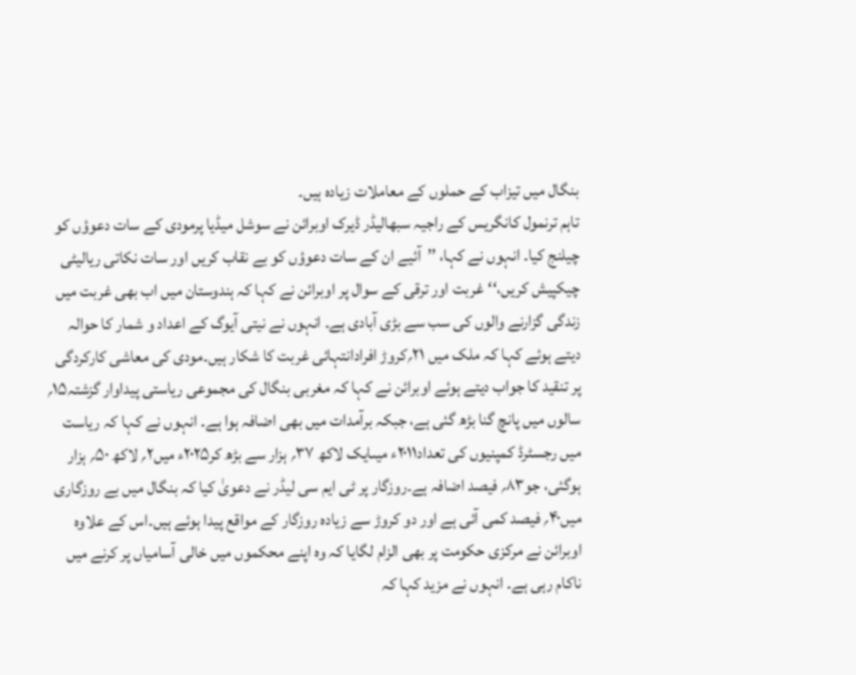بنگال میں تیزاب کے حملوں کے معاملات زیادہ ہیں۔
تاہم ترنمول کانگریس کے راجیہ سبھالیڈر ڈیرک اوبرائن نے سوشل میڈیا پرمودی کے سات دعوؤں کو چیلنج کیا۔ انہوں نے کہا، ’’آئیے ان کے سات دعوؤں کو بے نقاب کریں اور سات نکاتی ریالیٹی چیکپیش کریں،‘‘غربت اور ترقی کے سوال پر اوبرائن نے کہا کہ ہندوستان میں اب بھی غربت میں زندگی گزارنے والوں کی سب سے بڑی آبادی ہے۔ انہوں نے نیتی آیوگ کے اعداد و شمار کا حوالہ دیتے ہوئے کہا کہ ملک میں ۲۱؍کروڑ افرادانتہائی غربت کا شکار ہیں۔مودی کی معاشی کارکردگی پر تنقید کا جواب دیتے ہوئے اوبرائن نے کہا کہ مغربی بنگال کی مجموعی ریاستی پیداوار گزشتہ۱۵؍ سالوں میں پانچ گنا بڑھ گئی ہے، جبکہ برآمدات میں بھی اضافہ ہوا ہے۔ انہوں نے کہا کہ ریاست میں رجسٹرڈ کمپنیوں کی تعداد۲۰۱۱ء میںایک لاکھ ۳۷؍ ہزار سے بڑھ کر۲۰۲۵ء میں۲؍ لاکھ ۵۰؍ ہزار ہوگئی، جو۸۳؍ فیصد اضافہ ہے۔روزگار پر ٹی ایم سی لیڈر نے دعویٰ کیا کہ بنگال میں بے روزگاری میں۴۰؍ فیصد کمی آئی ہے اور دو کروڑ سے زیادہ روزگار کے مواقع پیدا ہوئے ہیں۔اس کے علاوہ اوبرائن نے مرکزی حکومت پر بھی الزام لگایا کہ وہ اپنے محکموں میں خالی آسامیاں پر کرنے میں ناکام رہی ہے۔ انہوں نے مزید کہا کہ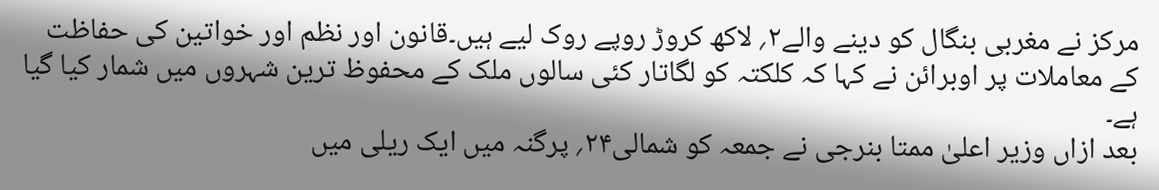مرکز نے مغربی بنگال کو دینے والے۲؍ لاکھ کروڑ روپے روک لیے ہیں۔قانون اور نظم اور خواتین کی حفاظت کے معاملات پر اوبرائن نے کہا کہ کلکتہ کو لگاتار کئی سالوں ملک کے محفوظ ترین شہروں میں شمار کیا گیا ہے۔
بعد ازاں وزیر اعلیٰ ممتا بنرجی نے جمعہ کو شمالی۲۴؍ پرگنہ میں ایک ریلی میں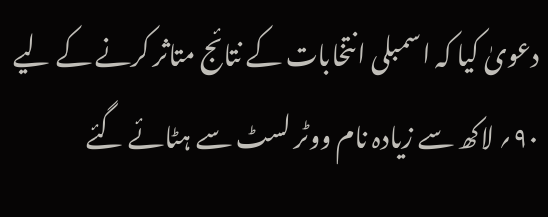دعویٰ کیا کہ اسمبلی انتخابات کے نتائج متاثر کرنے کے لیے ۹۰؍ لاکھ سے زیادہ نام ووٹر لسٹ سے ہٹائے گئے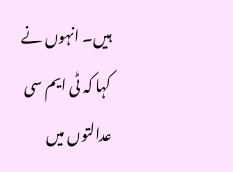ہیں۔ انہوں نے کہا کہ ٹی ایم سی عدالتوں میں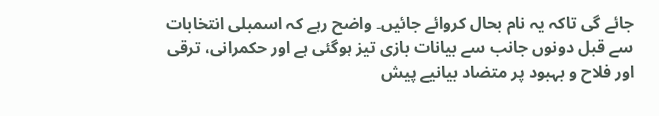جائے گی تاکہ یہ نام بحال کروائے جائیں۔ واضح رہے کہ اسمبلی انتخابات سے قبل دونوں جانب سے بیانات بازی تیز ہوگئی ہے اور حکمرانی، ترقی اور فلاح و بہبود پر متضاد بیانیے پیش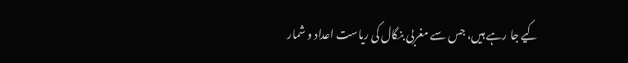کیے جا رہے ہیں، جس سے مغربی بنگال کی ریاست اعداد و شمار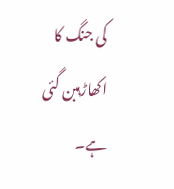کی جنگ کا اکھاڑہبن گئی ہے۔